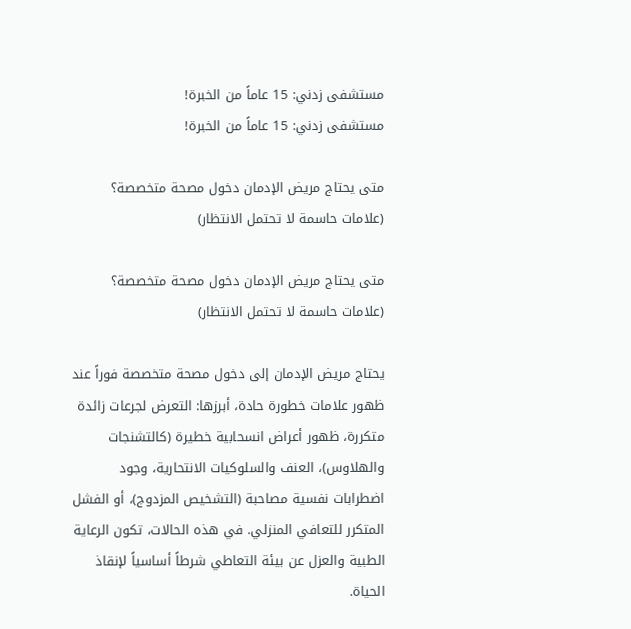مستشفى زدني: 15 عاماً من الخبرة!
مستشفى زدني: 15 عاماً من الخبرة!

متى يحتاج مريض الإدمان دخول مصحة متخصصة؟ (علامات حاسمة لا تحتمل الانتظار)

متى يحتاج مريض الإدمان دخول مصحة متخصصة؟ (علامات حاسمة لا تحتمل الانتظار)

يحتاج مريض الإدمان إلى دخول مصحة متخصصة فوراً عند ظهور علامات خطورة حادة، أبرزها: التعرض لجرعات زائدة متكررة، ظهور أعراض انسحابية خطيرة (كالتشنجات والهلاوس)، العنف والسلوكيات الانتحارية، وجود اضطرابات نفسية مصاحبة (التشخيص المزدوج)، أو الفشل المتكرر للتعافي المنزلي. في هذه الحالات، تكون الرعاية الطبية والعزل عن بيئة التعاطي شرطاً أساسياً لإنقاذ الحياة.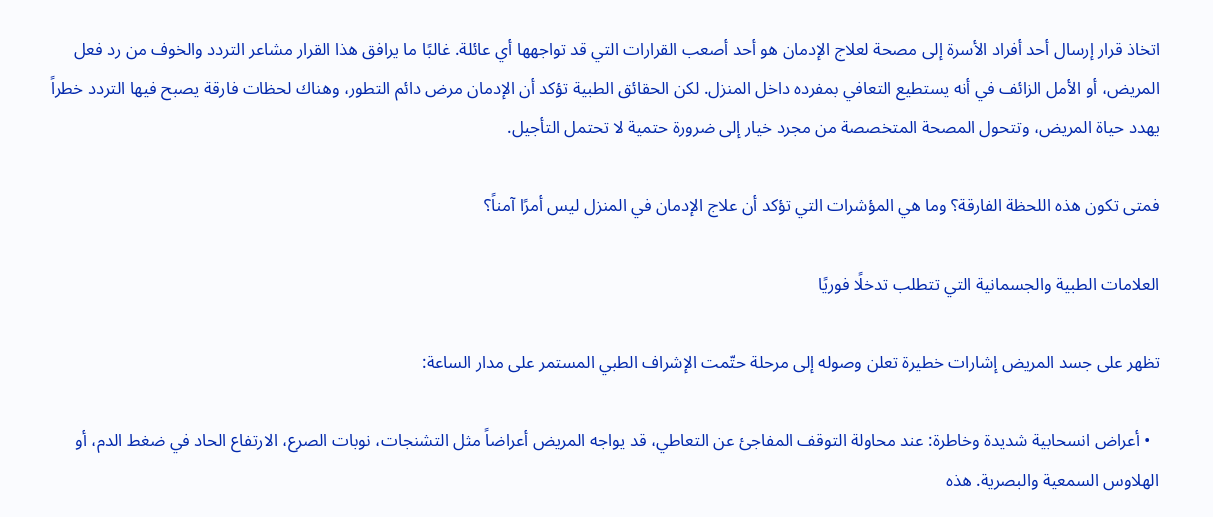اتخاذ قرار إرسال أحد أفراد الأسرة إلى مصحة لعلاج الإدمان هو أحد أصعب القرارات التي قد تواجهها أي عائلة. غالبًا ما يرافق هذا القرار مشاعر التردد والخوف من رد فعل المريض، أو الأمل الزائف في أنه يستطيع التعافي بمفرده داخل المنزل. لكن الحقائق الطبية تؤكد أن الإدمان مرض دائم التطور، وهناك لحظات فارقة يصبح فيها التردد خطراً يهدد حياة المريض، وتتحول المصحة المتخصصة من مجرد خيار إلى ضرورة حتمية لا تحتمل التأجيل.

فمتى تكون هذه اللحظة الفارقة؟ وما هي المؤشرات التي تؤكد أن علاج الإدمان في المنزل ليس أمرًا آمناً؟

العلامات الطبية والجسمانية التي تتطلب تدخلًا فوريًا

تظهر على جسد المريض إشارات خطيرة تعلن وصوله إلى مرحلة حتّمت الإشراف الطبي المستمر على مدار الساعة:

  • أعراض انسحابية شديدة وخاطرة: عند محاولة التوقف المفاجئ عن التعاطي، قد يواجه المريض أعراضاً مثل التشنجات، نوبات الصرع، الارتفاع الحاد في ضغط الدم، أو الهلاوس السمعية والبصرية. هذه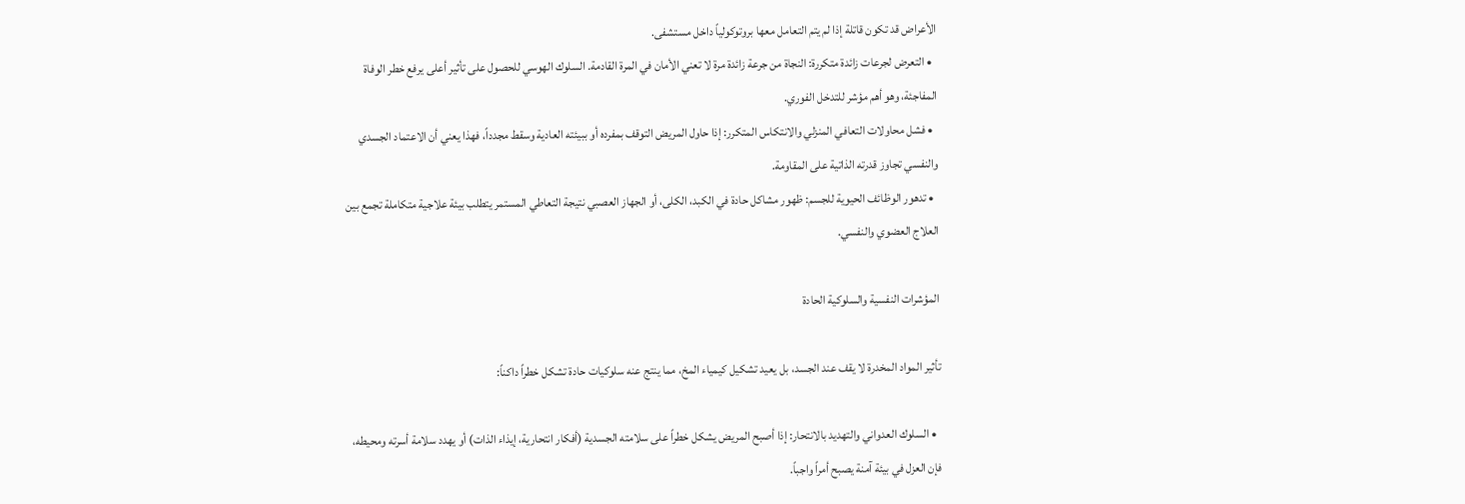الأعراض قد تكون قاتلة إذا لم يتم التعامل معها بروتوكولياً داخل مستشفى.
  • التعرض لجرعات زائدة متكررة: النجاة من جرعة زائدة مرة لا تعني الأمان في المرة القادمة. السلوك الهوسي للحصول على تأثير أعلى يرفع خطر الوفاة المفاجئة، وهو أهم مؤشر للتدخل الفوري.
  • فشل محاولات التعافي المنزلي والانتكاس المتكرر: إذا حاول المريض التوقف بمفرده أو ببيئته العادية وسقط مجدداً، فهذا يعني أن الاعتماد الجسدي والنفسي تجاوز قدرته الذاتية على المقاومة.
  • تدهور الوظائف الحيوية للجسم: ظهور مشاكل حادة في الكبد، الكلى، أو الجهاز العصبي نتيجة التعاطي المستمر يتطلب بيئة علاجية متكاملة تجمع بين العلاج العضوي والنفسي.

المؤشرات النفسية والسلوكية الحادة

تأثير المواد المخدرة لا يقف عند الجسد، بل يعيد تشكيل كيمياء المخ، مما ينتج عنه سلوكيات حادة تشكل خطراً داكناً:

  • السلوك العدواني والتهديد بالانتحار: إذا أصبح المريض يشكل خطراً على سلامته الجسدية (أفكار انتحارية، إيذاء الذات) أو يهدد سلامة أسرته ومحيطه، فإن العزل في بيئة آمنة يصبح أمراً واجباً.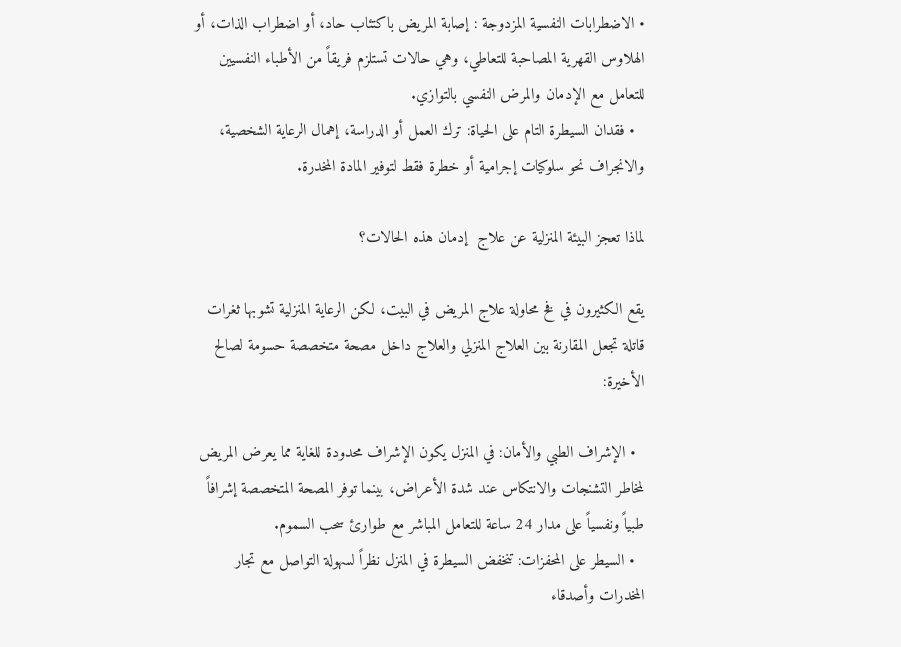• الاضطرابات النفسية المزدوجة : إصابة المريض باكتئاب حاد، أو اضطراب الذات، أو الهلاوس القهرية المصاحبة للتعاطي، وهي حالات تستلزم فريقاً من الأطباء النفسيين للتعامل مع الإدمان والمرض النفسي بالتوازي.
  • فقدان السيطرة التام على الحياة: ترك العمل أو الدراسة، إهمال الرعاية الشخصية، والانجراف نحو سلوكيات إجرامية أو خطرة فقط لتوفير المادة المخدرة.

لماذا تعجز البيئة المنزلية عن علاج  إدمان هذه الحالات؟

يقع الكثيرون في فخ محاولة علاج المريض في البيت، لكن الرعاية المنزلية تشوبها ثغرات قاتلة تجعل المقارنة بين العلاج المنزلي والعلاج داخل مصحة متخصصة حسومة لصالح الأخيرة:

  • الإشراف الطبي والأمان: في المنزل يكون الإشراف محدودة للغاية مما يعرض المريض لمخاطر التشنجات والانتكاس عند شدة الأعراض، بينما توفر المصحة المتخصصة إشرافاً طبياً ونفسياً على مدار 24 ساعة للتعامل المباشر مع طوارئ سحب السموم.
  • السيطر على المحفزات: تنخفض السيطرة في المنزل نظراً لسهولة التواصل مع تجار المخدرات وأصدقاء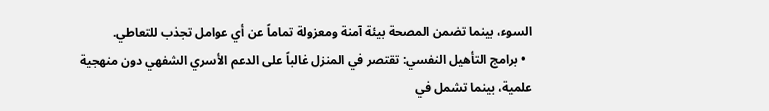السوء، بينما تضمن المصحة بيئة آمنة ومعزولة تماماً عن أي عوامل تجذب للتعاطي.
  • برامج التأهيل النفسي: تقتصر في المنزل غالباً على الدعم الأسري الشفهي دون منهجية علمية، بينما تشمل في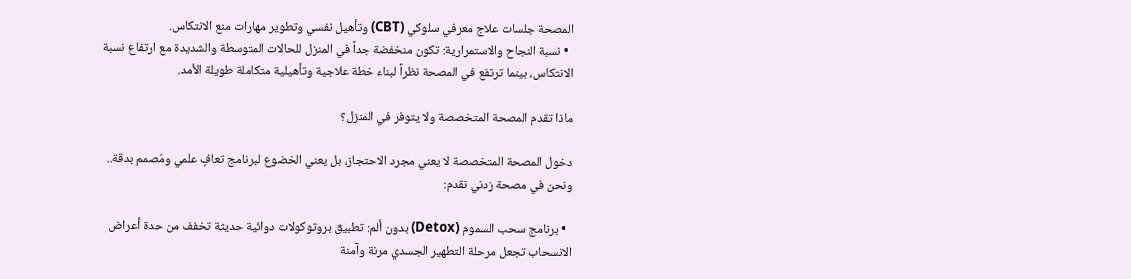المصحة جلسات علاج معرفي سلوكي (CBT) وتأهيل نفسي وتطوير مهارات منع الانتكاس.
  • نسبة النجاح والاستمرارية: تكون منخفضة جداً في المنزل للحالات المتوسطة والشديدة مع ارتفاع نسبة الانتكاس، بينما ترتفع في المصحة نظراً لبناء خطة علاجية وتأهيلية متكاملة طويلة الأمد.

ماذا تقدم المصحة المتخصصة ولا يتوفر في المنزل؟

دخول المصحة المتخصصة لا يعني مجرد الاحتجاز، بل يعني الخضوع لبرنامج تعافٍ علمي ومُصمم بدقة.. ونحن في مصحة زدني نقدم:

  • برنامج سحب السموم (Detox) بدون ألم: تطبيق بروتوكولات دوائية حديثة تخفف من حدة أعراض الانسحاب تجعل مرحلة التطهير الجسدي مرنة وآمنة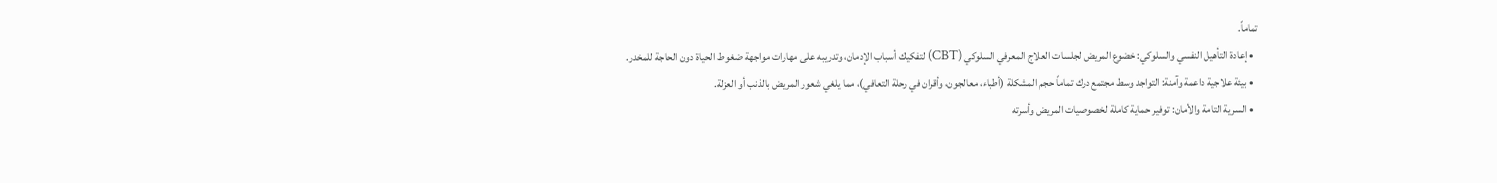تماماً.
  • إعادة التأهيل النفسي والسلوكي: خضوع المريض لجلسات العلاج المعرفي السلوكي (CBT) لتفكيك أسباب الإدمان، وتدريبه على مهارات مواجهة ضغوط الحياة دون الحاجة للمخدر.
  • بيئة علاجية داعمة وآمنة: التواجد وسط مجتمع درك تماماً حجم المشكلة (أطباء، معالجون، وأقران في رحلة التعافي)، مما يلغي شعور المريض بالذنب أو العزلة.
  • السرية التامة والأمان: توفير حماية كاملة لخصوصيات المريض وأسرته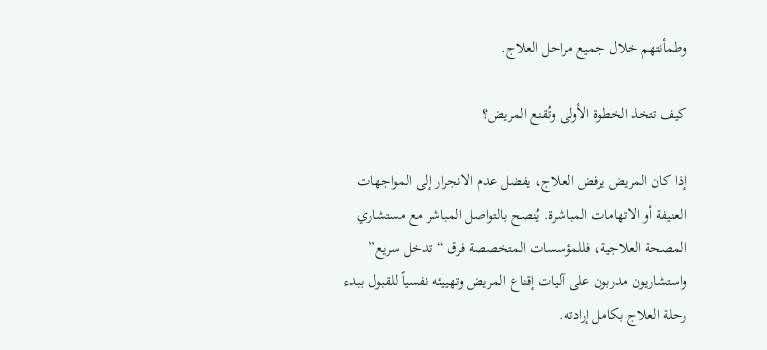وطمأنتهم خلال جميع مراحل العلاج.

كيف تتخذ الخطوة الأولى وتُقنع المريض؟

إذا كان المريض يرفض العلاج، يفضل عدم الانجرار إلى المواجهات العنيفة أو الاتهامات المباشرة. يُنصح بالتواصل المباشر مع مستشاري المصحة العلاجية، فللمؤسسات المتخصصة فرق “تدخل سريع” واستشاريون مدربون على آليات إقناع المريض وتهييئه نفسياً للقبول ببدء رحلة العلاج بكامل إرادته.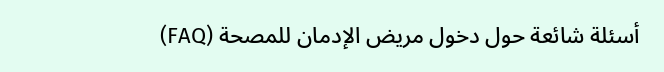أسئلة شائعة حول دخول مريض الإدمان للمصحة (FAQ)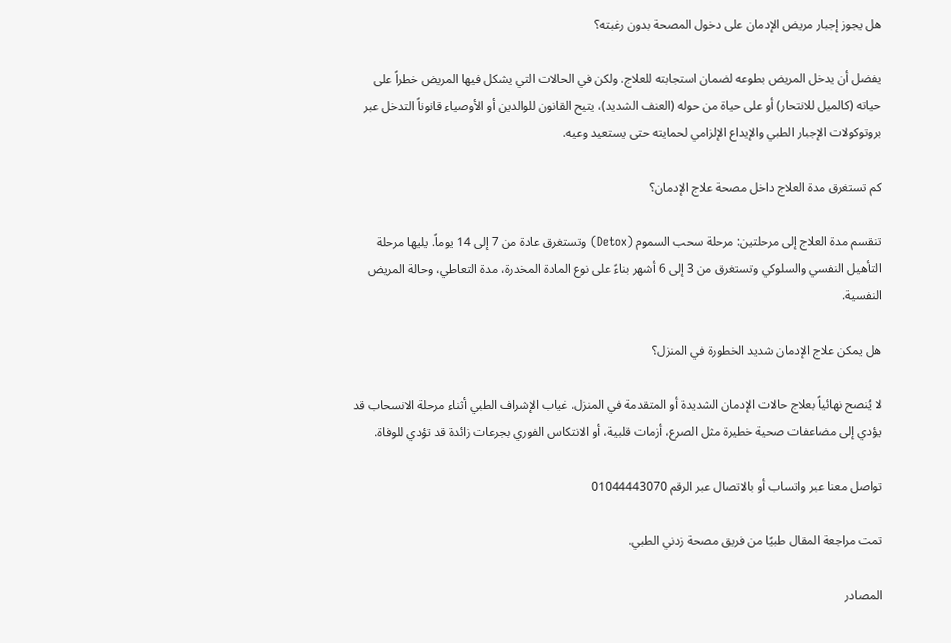هل يجوز إجبار مريض الإدمان على دخول المصحة بدون رغبته؟

يفضل أن يدخل المريض بطوعه لضمان استجابته للعلاج. ولكن في الحالات التي يشكل فيها المريض خطراً على حياته (كالميل للانتحار) أو على حياة من حوله (العنف الشديد)، يتيح القانون للوالدين أو الأوصياء قانوناً التدخل عبر بروتوكولات الإجبار الطبي والإيداع الإلزامي لحمايته حتى يستعيد وعيه.

كم تستغرق مدة العلاج داخل مصحة علاج الإدمان؟

تنقسم مدة العلاج إلى مرحلتين: مرحلة سحب السموم (Detox) وتستغرق عادة من 7 إلى 14 يوماً. يليها مرحلة التأهيل النفسي والسلوكي وتستغرق من 3 إلى 6 أشهر بناءً على نوع المادة المخدرة، مدة التعاطي، وحالة المريض النفسية.

هل يمكن علاج الإدمان شديد الخطورة في المنزل؟

لا يُنصح نهائياً بعلاج حالات الإدمان الشديدة أو المتقدمة في المنزل. غياب الإشراف الطبي أثناء مرحلة الانسحاب قد يؤدي إلى مضاعفات صحية خطيرة مثل الصرع، أزمات قلبية، أو الانتكاس الفوري بجرعات زائدة قد تؤدي للوفاة.

تواصل معنا عبر واتساب أو بالاتصال عبر الرقم 01044443070

تمت مراجعة المقال طبيًا من فريق مصحة زدني الطبي.

المصادر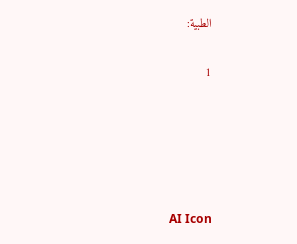الطبية:

1





AI Icon